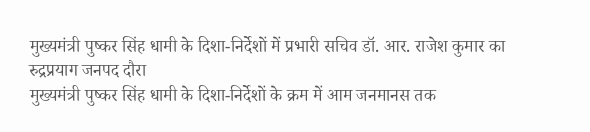मुख्यमंत्री पुष्कर सिंह धामी के दिशा-निर्देशों में प्रभारी सचिव डॉ. आर. राजेश कुमार का रुद्रप्रयाग जनपद दौरा
मुख्यमंत्री पुष्कर सिंह धामी के दिशा-निर्देशों के क्रम में आम जनमानस तक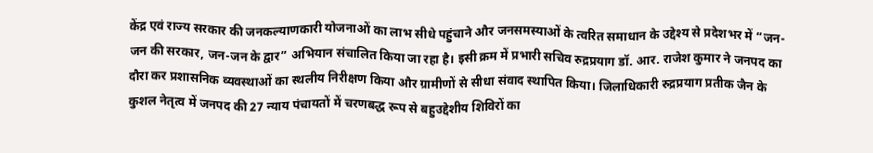केंद्र एवं राज्य सरकार की जनकल्याणकारी योजनाओं का लाभ सीधे पहुंचाने और जनसमस्याओं के त्वरित समाधान के उद्देश्य से प्रदेशभर में “जन-जन की सरकार, जन-जन के द्वार” अभियान संचालित किया जा रहा है। इसी क्रम में प्रभारी सचिव रुद्रप्रयाग डॉ. आर. राजेश कुमार ने जनपद का दौरा कर प्रशासनिक व्यवस्थाओं का स्थलीय निरीक्षण किया और ग्रामीणों से सीधा संवाद स्थापित किया। जिलाधिकारी रुद्रप्रयाग प्रतीक जैन के कुशल नेतृत्व में जनपद की 27 न्याय पंचायतों में चरणबद्ध रूप से बहुउद्देशीय शिविरों का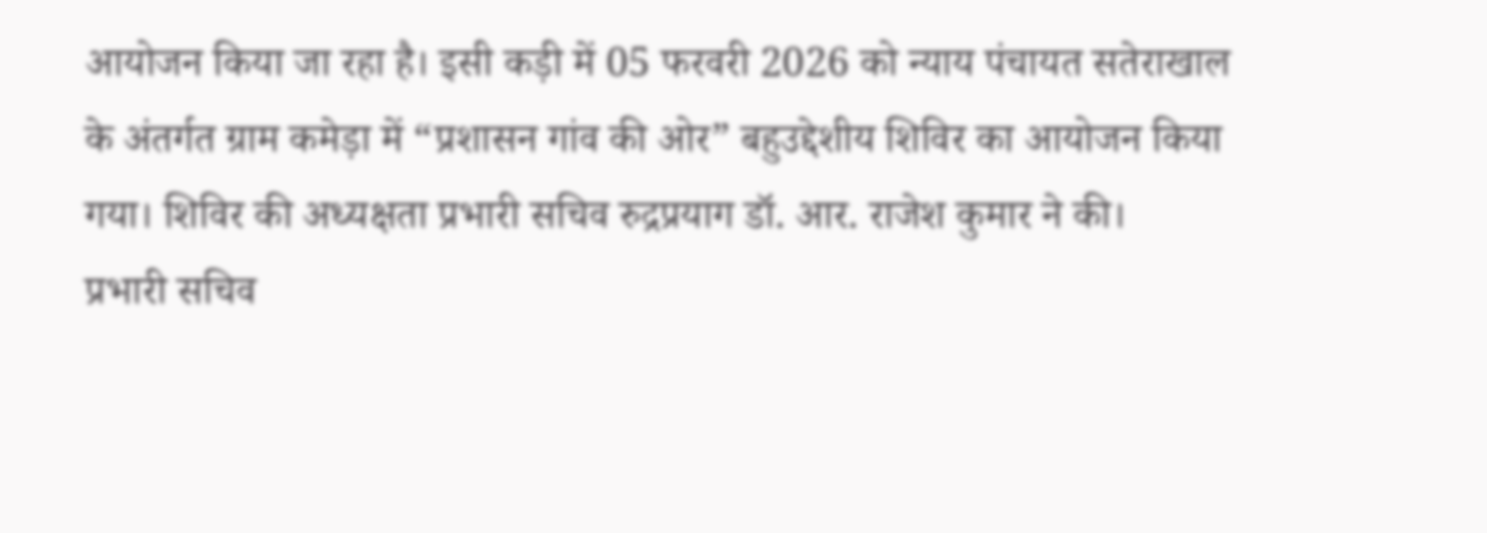आयोजन किया जा रहा है। इसी कड़ी में 05 फरवरी 2026 को न्याय पंचायत सतेराखाल के अंतर्गत ग्राम कमेड़ा में “प्रशासन गांव की ओर” बहुउद्देशीय शिविर का आयोजन किया गया। शिविर की अध्यक्षता प्रभारी सचिव रुद्रप्रयाग डॉ. आर. राजेश कुमार ने की।
प्रभारी सचिव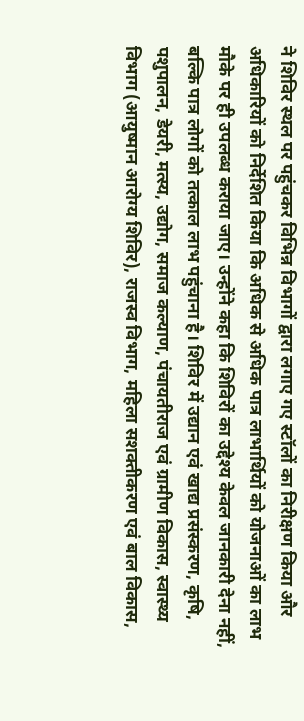ने शिविर स्थल पर पहुंचकर विभिन्न विभागों द्वारा लगाए गए स्टॉलों का निरीक्षण किया और अधिकारियों को निर्देशित किया कि अधिक से अधिक पात्र लाभार्थियों को योजनाओं का लाभ मौके पर ही उपलब्ध कराया जाए। उन्होंने कहा कि शिविरों का उद्देश्य केवल जानकारी देना नहीं, बल्कि पात्र लोगों को तत्काल लाभ पहुंचाना है। शिविर में उद्यान एवं खाद्य प्रसंस्करण, कृषि, पशुपालन, डेयरी, मत्स्य, उद्योग, समाज कल्याण, पंचायतीराज एवं ग्रामीण विकास, स्वास्थ्य विभाग (आयुष्मान आरोग्य शिविर), राजस्व विभाग, महिला सशक्तीकरण एवं बाल विकास,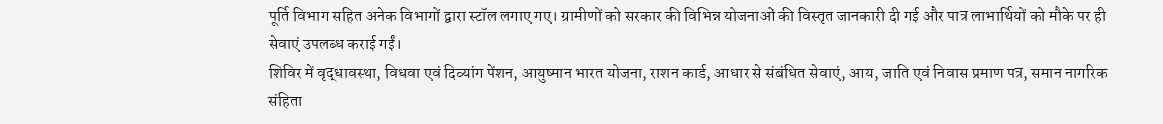पूर्ति विभाग सहित अनेक विभागों द्वारा स्टॉल लगाए गए। ग्रामीणों को सरकार की विभिन्न योजनाओं की विस्तृत जानकारी दी गई और पात्र लाभार्थियों को मौके पर ही सेवाएं उपलब्ध कराई गईं।
शिविर में वृद्धावस्था, विधवा एवं दिव्यांग पेंशन, आयुष्मान भारत योजना, राशन कार्ड, आधार से संबंधित सेवाएं, आय, जाति एवं निवास प्रमाण पत्र, समान नागरिक संहिता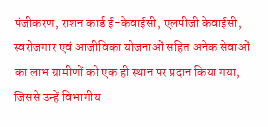पंजीकरण, राशन कार्ड ई-केवाईसी, एलपीजी केवाईसी, स्वरोजगार एवं आजीविका योजनाओं सहित अनेक सेवाओं का लाभ ग्रामीणों को एक ही स्थान पर प्रदान किया गया, जिससे उन्हें विभागीय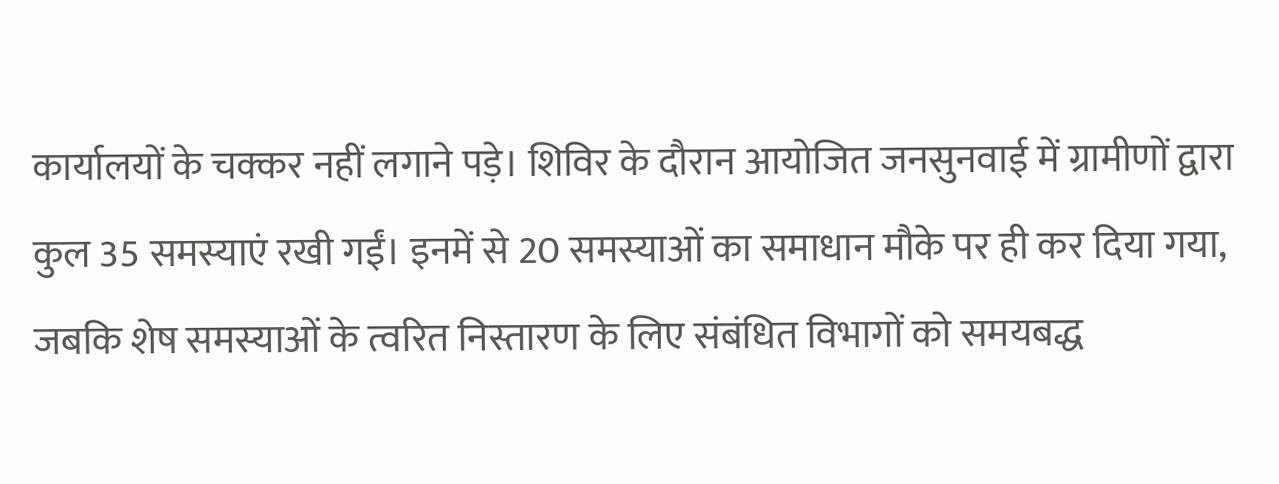कार्यालयों के चक्कर नहीं लगाने पड़े। शिविर के दौरान आयोजित जनसुनवाई में ग्रामीणों द्वारा कुल 35 समस्याएं रखी गईं। इनमें से 20 समस्याओं का समाधान मौके पर ही कर दिया गया, जबकि शेष समस्याओं के त्वरित निस्तारण के लिए संबंधित विभागों को समयबद्ध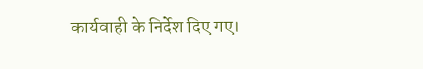कार्यवाही के निर्देश दिए गए।